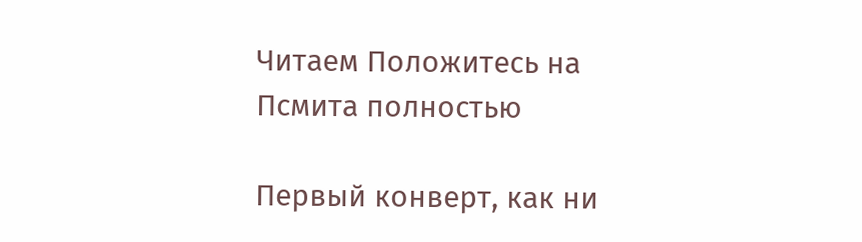Читаем Положитесь на Псмита полностью

Первый конверт, как ни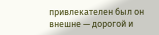привлекателен был он внешне — дорогой и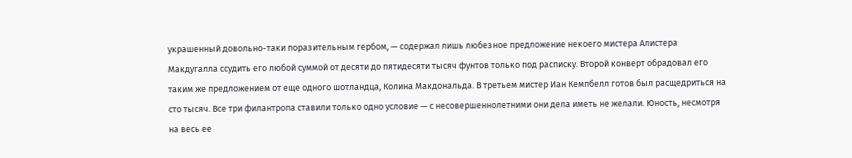украшенный довольно-таки поразительным гербом, — содержал лишь любезное предложение некоего мистера Алистера Макдугалла ссудить его любой суммой от десяти до пятидесяти тысяч фунтов только под расписку. Второй конверт обрадовал его таким же предложением от еще одного шотландца, Колина Макдональда. В третьем мистер Иан Кемпбелл готов был расщедриться на сто тысяч. Все три филантропа ставили только одно условие — с несовершеннолетними они дела иметь не желали. Юность, несмотря на весь ее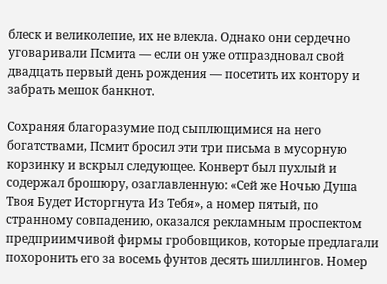блеск и великолепие, их не влекла. Однако они сердечно уговаривали Псмита — если он уже отпраздновал свой двадцать первый день рождения — посетить их контору и забрать мешок банкнот.

Сохраняя благоразумие под сыплющимися на него богатствами, Псмит бросил эти три письма в мусорную корзинку и вскрыл следующее. Конверт был пухлый и содержал брошюру, озаглавленную: «Сей же Ночью Душа Твоя Будет Исторгнута Из Тебя», а номер пятый, по странному совпадению, оказался рекламным проспектом предприимчивой фирмы гробовщиков, которые предлагали похоронить его за восемь фунтов десять шиллингов. Номер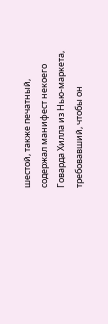шестой, также печатный, содержал манифест некоего Говарда Хилла из Нью-маркета, требовавший, чтобы он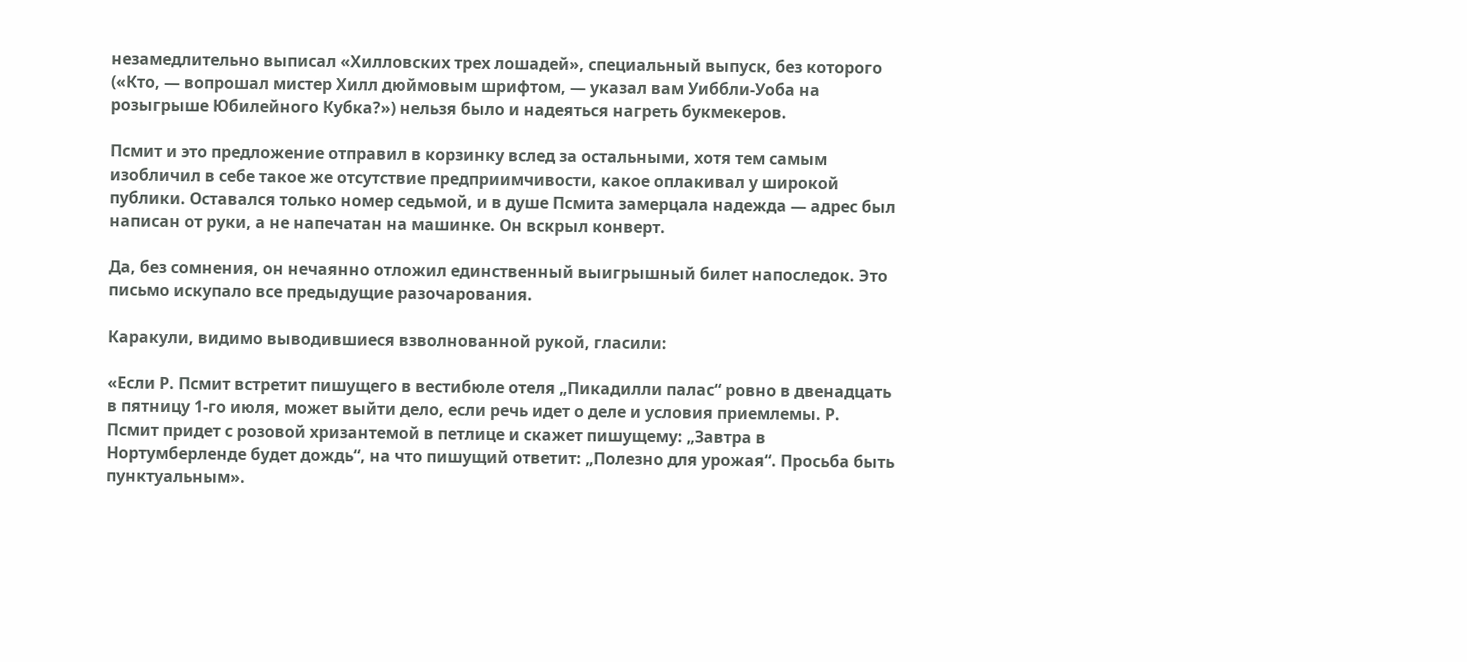незамедлительно выписал «Хилловских трех лошадей», специальный выпуск, без которого («Кто, — вопрошал мистер Хилл дюймовым шрифтом, — указал вам Уиббли-Уоба на розыгрыше Юбилейного Кубка?») нельзя было и надеяться нагреть букмекеров.

Псмит и это предложение отправил в корзинку вслед за остальными, хотя тем самым изобличил в себе такое же отсутствие предприимчивости, какое оплакивал у широкой публики. Оставался только номер седьмой, и в душе Псмита замерцала надежда — адрес был написан от руки, а не напечатан на машинке. Он вскрыл конверт.

Да, без сомнения, он нечаянно отложил единственный выигрышный билет напоследок. Это письмо искупало все предыдущие разочарования.

Каракули, видимо выводившиеся взволнованной рукой, гласили:

«Если Р. Псмит встретит пишущего в вестибюле отеля „Пикадилли палас“ ровно в двенадцать в пятницу 1-го июля, может выйти дело, если речь идет о деле и условия приемлемы. Р. Псмит придет с розовой хризантемой в петлице и скажет пишущему: „Завтра в Нортумберленде будет дождь“, на что пишущий ответит: „Полезно для урожая“. Просьба быть пунктуальным».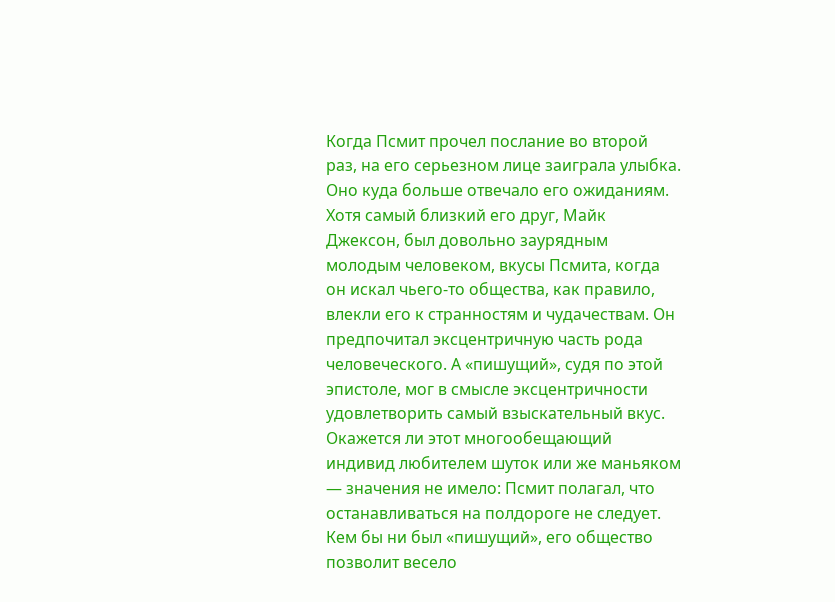Когда Псмит прочел послание во второй раз, на его серьезном лице заиграла улыбка. Оно куда больше отвечало его ожиданиям. Хотя самый близкий его друг, Майк Джексон, был довольно заурядным молодым человеком, вкусы Псмита, когда он искал чьего-то общества, как правило, влекли его к странностям и чудачествам. Он предпочитал эксцентричную часть рода человеческого. А «пишущий», судя по этой эпистоле, мог в смысле эксцентричности удовлетворить самый взыскательный вкус. Окажется ли этот многообещающий индивид любителем шуток или же маньяком — значения не имело: Псмит полагал, что останавливаться на полдороге не следует. Кем бы ни был «пишущий», его общество позволит весело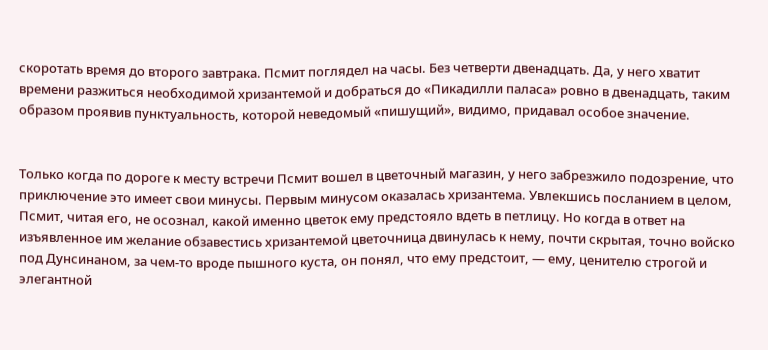скоротать время до второго завтрака. Псмит поглядел на часы. Без четверти двенадцать. Да, у него хватит времени разжиться необходимой хризантемой и добраться до «Пикадилли паласа» ровно в двенадцать, таким образом проявив пунктуальность, которой неведомый «пишущий», видимо, придавал особое значение.


Только когда по дороге к месту встречи Псмит вошел в цветочный магазин, у него забрезжило подозрение, что приключение это имеет свои минусы. Первым минусом оказалась хризантема. Увлекшись посланием в целом, Псмит, читая его, не осознал, какой именно цветок ему предстояло вдеть в петлицу. Но когда в ответ на изъявленное им желание обзавестись хризантемой цветочница двинулась к нему, почти скрытая, точно войско под Дунсинаном, за чем-то вроде пышного куста, он понял, что ему предстоит, — ему, ценителю строгой и элегантной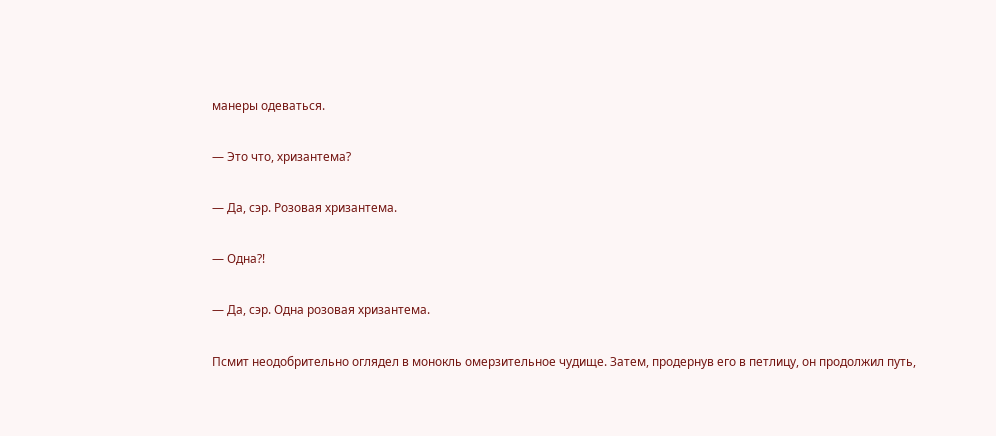манеры одеваться.

— Это что, хризантема?

— Да, сэр. Розовая хризантема.

— Одна?!

— Да, сэр. Одна розовая хризантема.

Псмит неодобрительно оглядел в монокль омерзительное чудище. Затем, продернув его в петлицу, он продолжил путь,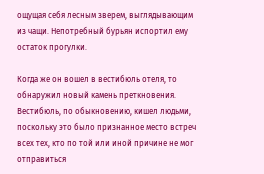ощущая себя лесным зверем, выглядывающим из чащи. Непотребный бурьян испортил ему остаток прогулки.

Когда же он вошел в вестибюль отеля, то обнаружил новый камень преткновения. Вестибюль, по обыкновению, кишел людьми, поскольку это было признанное место встреч всех тех, кто по той или иной причине не мог отправиться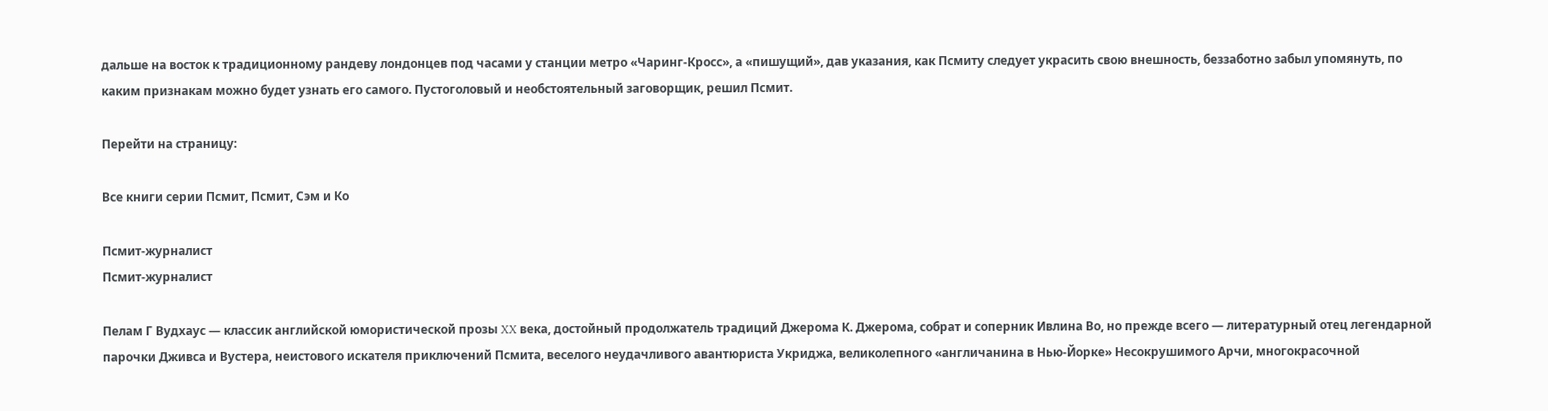дальше на восток к традиционному рандеву лондонцев под часами у станции метро «Чаринг-Кросс», а «пишущий», дав указания, как Псмиту следует украсить свою внешность, беззаботно забыл упомянуть, по каким признакам можно будет узнать его самого. Пустоголовый и необстоятельный заговорщик, решил Псмит.

Перейти на страницу:

Все книги серии Псмит, Псмит, Сэм и Ко

Псмит-журналист
Псмит-журналист

Пелам Г Вудхаус — классик английской юмористической прозы XX века, достойный продолжатель традиций Джерома К. Джерома, собрат и соперник Ивлина Во, но прежде всего — литературный отец легендарной парочки Дживса и Вустера, неистового искателя приключений Псмита, веселого неудачливого авантюриста Укриджа, великолепного «англичанина в Нью-Йорке» Несокрушимого Арчи, многокрасочной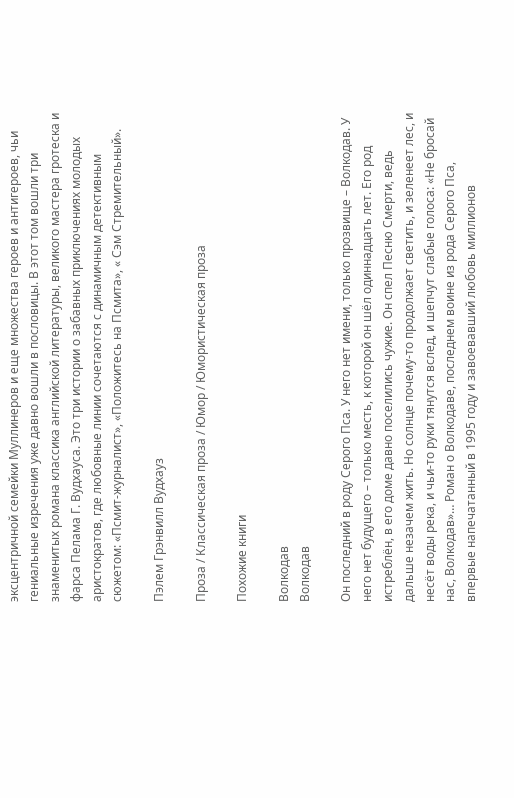эксцентричной семейки Муллинеров и еще множества героев и антигероев, чьи гениальные изречения уже давно вошли в пословицы. В этот том вошли три знаменитых романа классика английской литературы, великого мастера гротеска и фарса Пелама Г. Вудхауса. Это три истории о забавных приключениях молодых аристократов, где любовные линии сочетаются с динамичным детективным сюжетом: «Псмит-журналист», «Положитесь на Псмита», « Сэм Стремительный».

Пэлем Грэнвилл Вудхауз

Проза / Классическая проза / Юмор / Юмористическая проза

Похожие книги

Волкодав
Волкодав

Он последний в роду Серого Пса. У него нет имени, только прозвище – Волкодав. У него нет будущего – только месть, к которой он шёл одиннадцать лет. Его род истреблён, в его доме давно поселились чужие. Он спел Песню Смерти, ведь дальше незачем жить. Но солнце почему-то продолжает светить, и зеленеет лес, и несёт воды река, и чьи-то руки тянутся вслед, и шепчут слабые голоса: «Не бросай нас, Волкодав»… Роман о Волкодаве, последнем воине из рода Серого Пса, впервые напечатанный в 1995 году и завоевавший любовь миллионов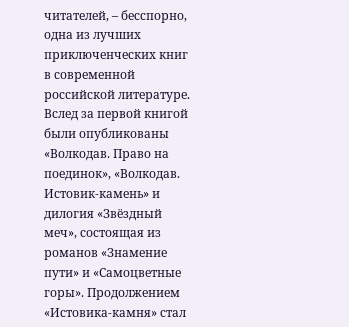читателей, – бесспорно, одна из лучших приключенческих книг в современной российской литературе. Вслед за первой книгой были опубликованы «Волкодав. Право на поединок», «Волкодав. Истовик-камень» и дилогия «Звёздный меч», состоящая из романов «Знамение пути» и «Самоцветные горы». Продолжением «Истовика-камня» стал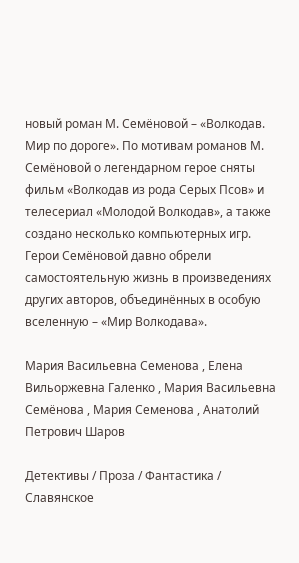новый роман М. Семёновой – «Волкодав. Мир по дороге». По мотивам романов М. Семёновой о легендарном герое сняты фильм «Волкодав из рода Серых Псов» и телесериал «Молодой Волкодав», а также создано несколько компьютерных игр. Герои Семёновой давно обрели самостоятельную жизнь в произведениях других авторов, объединённых в особую вселенную – «Мир Волкодава».

Мария Васильевна Семенова , Елена Вильоржевна Галенко , Мария Васильевна Семёнова , Мария Семенова , Анатолий Петрович Шаров

Детективы / Проза / Фантастика / Славянское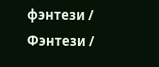фэнтези / Фэнтези /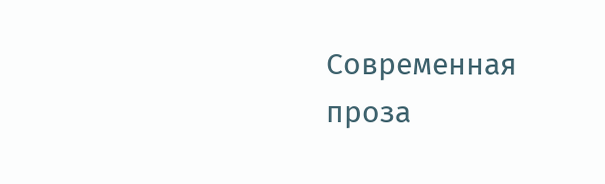Современная проза